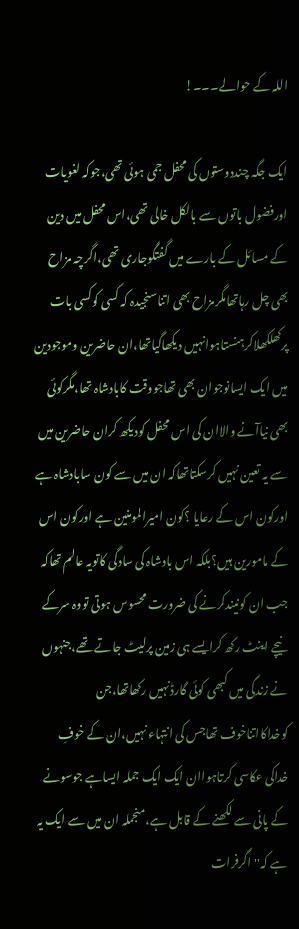اللہ کے حوالے۔۔۔!

ایک جگہ چنددوستوں کی محفل جمی ہوئی تھی،جوکہ لغویات اورفضول باتوں سے بالکل خالی تھی،اس محفل میں دین کے مسائل کے بارے میں گفتگوجاری تھی،اگرچہ مزاح بھی چل رہاتھامگرمزاح بھی اتناسنجیدہ کہ کسی کوکسی بات پرکھلکھلاکرہنستاہوانہیں دیکھاگیاتھا،ان حاضرین وموجودین میں ایک ایسانوجوان بھی تھاجووقت کابادشاہ تھا،مگرکوئی بھی نیاآنے والاان کی اس محفل کودیکھ کران حاضرین میں سے یہ تعین نہیں کرسکتاتھاکہ ان میں سے کون سابادشاہ ہے اورکون اس کے رعایا ؟کون امیرالمومنین ہے اورکون اس کے مامورین ہیں؟بلکہ اس بادشاہ کی سادگی کاتویہ عالم تھاکہ جب ان کونیندکرنے کی ضرورت محسوس ہوتی تووہ سرکے نیچے اینٹ رکھ کرایسے ہی زمین پرلیٹ جاتے تھے،جنہوں نے زندگی میں کبھی کوئی گارڈنہیں رکھاتھا،جن کوخداکااتناخوف تھاجس کی انتہاء نہیں،ان کے خوفِ خداکی عکاسی کرتاہواان ایک ایک جملہ ایساہے جوسونے کے پانی سے لکھنے کے قابل ہے،منجملہ ان میں سے ایک یہ ہے کہ'' اگرفرات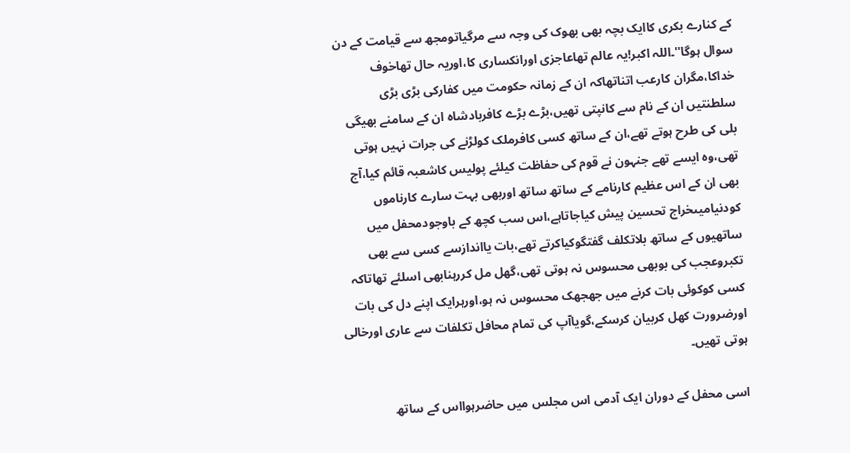کے کنارے بکری کاایک بچہ بھی بھوک کی وجہ سے مرگیاتومجھ سے قیامت کے دن سوال ہوگا''۔اللہ اکبر!یہ عالم تھاعاجزی اورانکساری کا،اوریہ حال تھاخوف خداکا،مگران کارعب اتناتھاکہ ان کے زمانہ حکومت میں کفارکی بڑی بڑی سلطنتیں ان کے نام سے کانپتی تھیں،بڑے بڑے کافربادشاہ ان کے سامنے بھیگی بلی کی طرح ہوتے تھے،ان کے ساتھ کسی کافرملک کولڑنے کی جرات نہیں ہوتی تھی،وہ ایسے تھے جنہون نے قوم کی حفاظت کیلئے پولیس کاشعبہ قائم کیا،آج بھی ان کے اس عظیم کارنامے کے ساتھ ساتھ اوربھی بہت سارے کارناموں کودنیامیںخراج تحسین پیش کیاجاتاہے،اس سب کچھ کے باوجودمحفل میں ساتھیوں کے ساتھ بلاتکلف گفتگوکیاکرتے تھے،بات یااندازسے کسی سے بھی تکبروعجب کی بوبھی محسوس نہ ہوتی تھی،گھل مل کررہنابھی اسلئے تھاتاکہ کسی کوکوئی بات کرنے میں جھجھک محسوس نہ ہو،اورہرایک اپنے دل کی بات اورضرورت کھل کربیان کرسکے،گویاآپ کی تمام محافل تکلفات سے عاری اورخالی ہوتی تھیں۔

اسی محفل کے دوران ایک آدمی اس مجلس میں حاضرہوااس کے ساتھ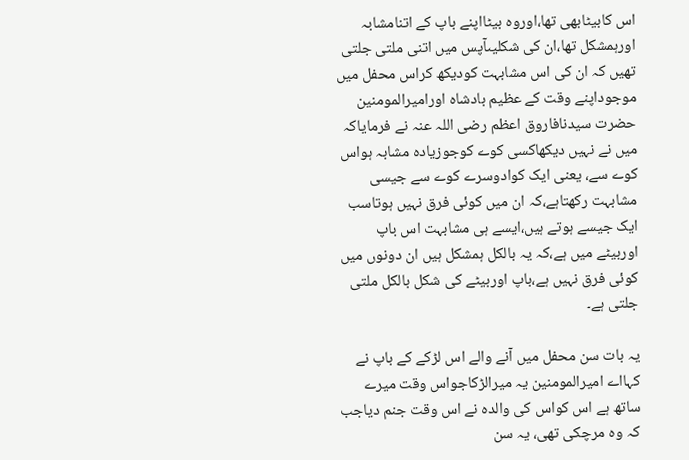اس کابیٹابھی تھا،اوروہ بیٹااپنے باپ کے اتنامشابہ اورہمشکل تھا،ان کی شکلیںآپس میں اتنی ملتی جلتی تھیں کہ ان کی اس مشابہت کودیکھ کراس محفل میں موجوداپنے وقت کے عظیم بادشاہ اورامیرالمومنین حضرت سیدنافاروق اعظم رضی اللہ عنہ نے فرمایاکہ میں نے نہیں دیکھاکسی کوے کوجوزیادہ مشابہ ہواس کوے سے، یعنی ایک کوادوسرے کوے سے جیسی مشابہت رکھتاہے،کہ ان میں کوئی فرق نہیں ہوتاسب ایک جیسے ہوتے ہیں،ایسے ہی مشابہت اس باپ اوربیٹے میں ہے،کہ یہ بالکل ہمشکل ہیں ان دونوں میں کوئی فرق نہیں ہے،باپ اوربیٹے کی شکل بالکل ملتی جلتی ہے۔

یہ بات سن محفل میں آنے والے اس لڑکے کے باپ نے کہااے امیرالمومنین یہ میرالڑکاجواس وقت میرے ساتھ ہے اس کواس کی والدہ نے اس وقت جنم دیاجب کہ وہ مرچکی تھی، یہ سن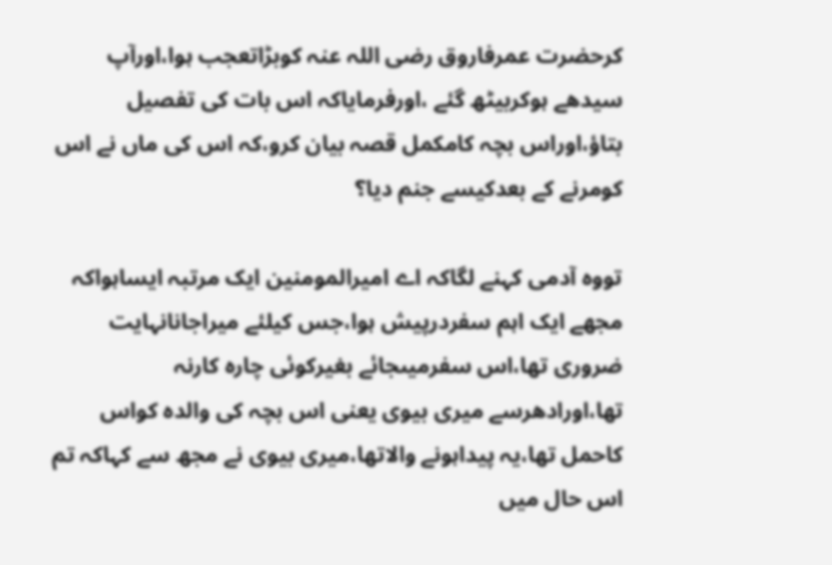کرحضرت عمرفاروق رضی اللہ عنہ کوبڑاتعجب ہوا،اورآپ سیدھے ہوکربیٹھ گئے ،اورفرمایاکہ اس بات کی تفصیل بتاؤ،اوراس بچہ کامکمل قصہ بیان کرو،کہ اس کی ماں نے اس کومرنے کے بعدکیسے جنم دیا؟

تووہ آدمی کہنے لگاکہ اے امیرالمومنین ایک مرتبہ ایساہواکہ مجھے ایک اہم سفردرپیش ہوا،جس کیلئے میراجانانہایت ضروری تھا،اس سفرمیںجائے بغیرکوئی چارہ کارنہ تھا،اورادھرسے میری بیوی یعنی اس بچہ کی والدہ کواس کاحمل تھا،یہ پیداہونے والاتھا،میری بیوی نے مجھ سے کہاکہ تم اس حال میں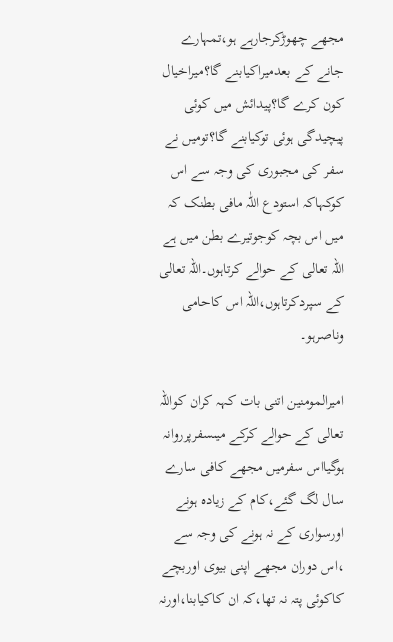مجھے چھوڑکرجارہے ہو،تمہارے جانے کے بعدمیراکیابنے گا؟میراخیال کون کرے گا؟پیدائش میں کوئی پیچیدگی ہوئی توکیابنے گا؟تومیں نے سفر کی مجبوری کی وجہ سے اس کوکہاکہ استودع اللّٰہ مافی بطنک کہ میں اس بچہ کوجوتیرے بطن میں ہے اللہ تعالی کے حوالے کرتاہوں۔اللہ تعالی کے سپردکرتاہوں،اللہ اس کاحامی وناصرہو۔

امیرالمومنین اتنی بات کہہ کران کواللہ تعالی کے حوالے کرکے میںسفرپرروانہ ہوگیااس سفرمیں مجھے کافی سارے سال لگ گئے،کام کے زیادہ ہونے اورسواری کے نہ ہونے کی وجہ سے ،اس دوران مجھے اپنی بیوی اوربچے کاکوئی پتہ نہ تھا،کہ ان کاکیابنا،اورنہ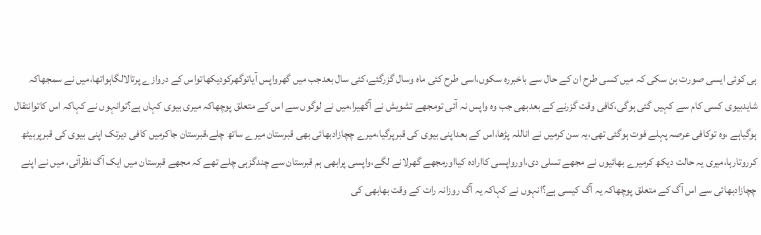ہی کوئی ایسی صورت بن سکی کہ میں کسی طرح ان کے حال سے باخبررہ سکوں،اسی طرح کئی ماہ وسال گزرگئے،کئی سال بعدجب میں گھرواپس آیاتوگھرکودیکھاتواس کے دروازے پرتالالگاہواتھا،میں نے سمجھاکہ شایدبیوی کسی کام سے کہیں گئی ہوگی،کافی وقت گزرنے کے بعدبھی جب وہ واپس نہ آئی تومجھے تشویش نے آگھیرا،میں نے لوگوں سے اس کے متعلق پوچھاکہ میری بیوی کہاں ہے؟توانہوں نے کہاکہ اس کاتوانتقال ہوگیاہے ،وہ توکافی عرصہ پہلے فوت ہوگئی تھی،یہ سن کرمیں نے اناللہ پڑھا،اس کے بعداپنی بیوی کی قبرپرگیا،میرے چچازادبھائی بھی قبرستان میرے ساتھ چلے،قبرستان جاکرمیں کافی دیرتک اپنی بیوی کی قبرپربیٹھ کرروتارہا،میری یہ حالت دیکھ کرمیرے بھائیوں نے مجھے تسلی دی،اورواپسی کاارادہ کیااورمجھے گھرلانے لگے،واپسی پرابھی ہم قبرستان سے چندگزہی چلے تھے کہ مجھے قبرستان میں ایک آگ نظرآئی، میں نے اپنے چچازادبھائی سے اس آگ کے متعلق پوچھاکہ یہ آگ کیسی ہے؟انہوں نے کہاکہ یہ آگ روزانہ رات کے وقت بھابھی کی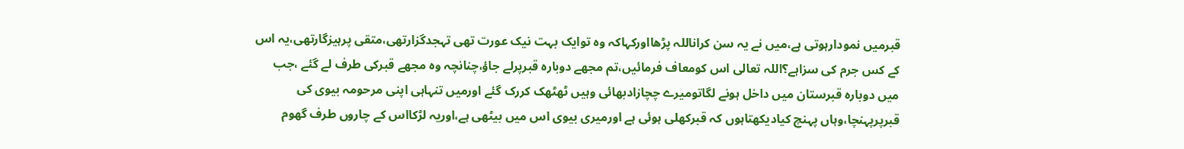قبرمیں نمودارہوتی ہے،میں نے یہ سن کراناللہ پڑھااورکہاکہ وہ توایک بہت نیک عورت تھی تہجدگزارتھی،متقی پرہیزگارتھی،یہ اس کے کس جرم کی سزاہے؟اللہ تعالی اس کومعاف فرمائیں،تم مجھے دوبارہ قبرپرلے جاؤ،چنانچہ وہ مجھے قبرکی طرف لے گئے ،جب میں دوبارہ قبرستان میں داخل ہونے لگاتومیرے چچازادبھائی وہیں ٹھٹھک کررک گئے اورمیں تنہاہی اپنی مرحومہ بیوی کی قبرپرپہنچا،وہاں پہنچ کیادیکھتاہوں کہ قبرکھلی ہوئی ہے اورمیری بیوی اس میں بیٹھی ہے،اوریہ لڑکااس کے چاروں طرف گھوم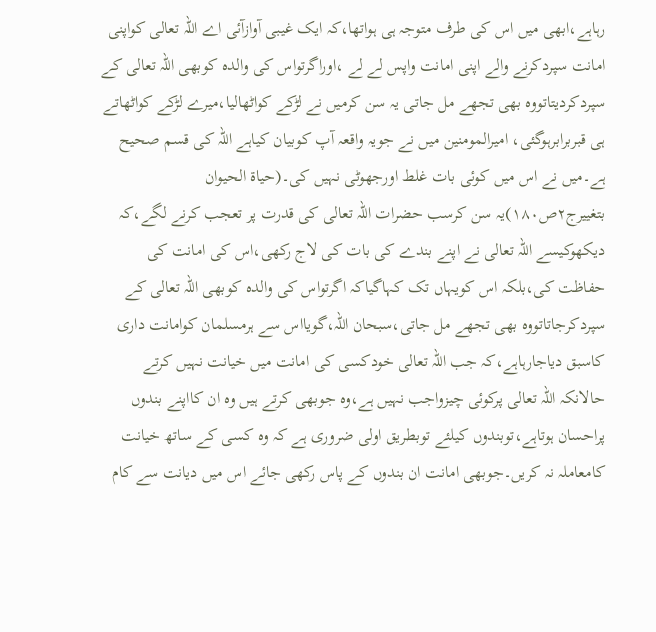رہاہے،ابھی میں اس کی طرف متوجہ ہی ہواتھا،کہ ایک غیبی آوازآئی اے اللہ تعالی کواپنی امانت سپردکرنے والے اپنی امانت واپس لے لے ،اوراگرتواس کی والدہ کوبھی اللہ تعالی کے سپردکردیتاتووہ بھی تجھے مل جاتی یہ سن کرمیں نے لڑکے کواٹھالیا،میرے لڑکے کواٹھاتے ہی قبربرابرہوگئی، امیرالمومنین میں نے جویہ واقعہ آپ کوبیان کیاہے اللہ کی قسم صحیح ہے۔میں نے اس میں کوئی بات غلط اورجھوٹی نہیں کی۔(حیاة الحیوان بتغییرج٢ص١٨٠)یہ سن کرسب حضرات اللہ تعالی کی قدرت پر تعجب کرنے لگے،کہ دیکھوکیسے اللہ تعالی نے اپنے بندے کی بات کی لاج رکھی،اس کی امانت کی حفاظت کی،بلکہ اس کویہاں تک کہاگیاکہ اگرتواس کی والدہ کوبھی اللہ تعالی کے سپردکرجاتاتووہ بھی تجھے مل جاتی،سبحان اللہ،گویااس سے ہرمسلمان کوامانت داری کاسبق دیاجارہاہے،کہ جب اللہ تعالی خودکسی کی امانت میں خیانت نہیں کرتے حالانکہ اللہ تعالی پرکوئی چیزواجب نہیں ہے،وہ جوبھی کرتے ہیں وہ ان کااپنے بندوں پراحسان ہوتاہے،توبندوں کیلئے توبطریق اولی ضروری ہے کہ وہ کسی کے ساتھ خیانت کامعاملہ نہ کریں۔جوبھی امانت ان بندوں کے پاس رکھی جائے اس میں دیانت سے کام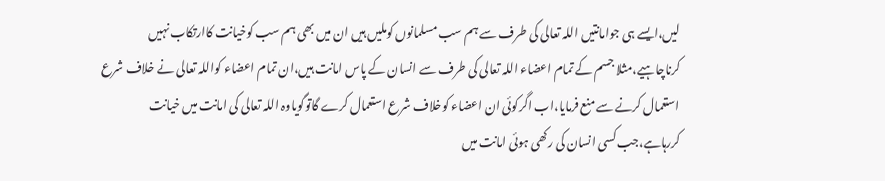لیں،ایسے ہی جوامانتیں اللہ تعالی کی طرف سے ہم سب مسلمانوں کوملیں ہیں ان میں بھی ہم سب کوخیانت کاارتکاب نہیں کرناچاہیے،مثلا جسم کے تمام اعضاء اللہ تعالی کی طرف سے انسان کے پاس امانت ہیں،ان تمام اعضاء کواللہ تعالی نے خلاف شرع استعمال کرنے سے منع فرمایا،اب اگرکوئی ان اعضاء کوخلاف شرع استعمال کرے گاتوگویاوہ اللہ تعالی کی امانت میں خیانت کررہاہے،جب کسی انسان کی رکھی ہوئی امانت میں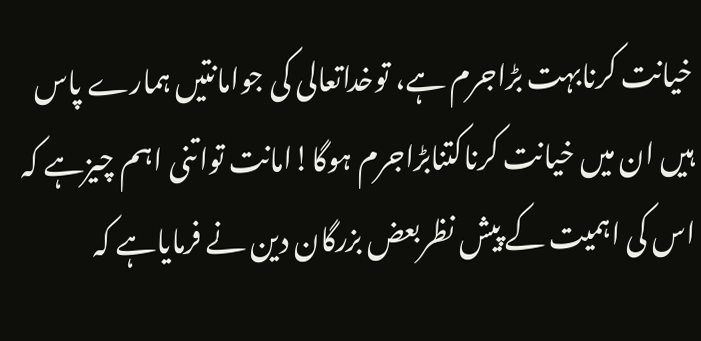خیانت کرنابہت بڑاجرم ہے، توخداتعالی کی جوامانتیں ہمارے پاس ہیں ان میں خیانت کرناکتنابڑاجرم ہوگا!امانت تواتنی اہم چیزہے کہ اس کی اہمیت کے پیش نظربعض بزرگان دین نے فرمایاہے کہ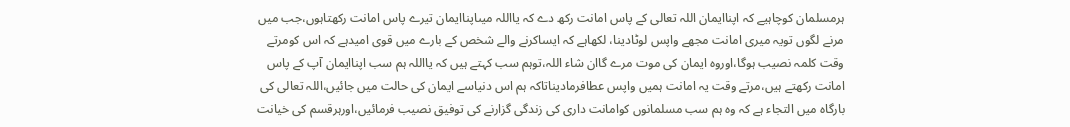ہرمسلمان کوچاہیے کہ اپناایمان اللہ تعالی کے پاس امانت رکھ دے کہ یااللہ میںاپناایمان تیرے پاس امانت رکھتاہوں،جب میں مرنے لگوں تویہ میری امانت مجھے واپس لوٹادینا، لکھاہے کہ ایساکرنے والے شخص کے بارے میں قوی امیدہے کہ اس کومرتے وقت کلمہ نصیب ہوگا،اوروہ ایمان کی موت مرے گاان شاء اللہ،توہم سب کہتے ہیں کہ یااللہ ہم سب اپناایمان آپ کے پاس امانت رکھتے ہیں،مرتے وقت یہ امانت ہمیں واپس عطافرمادیناتاکہ ہم اس دنیاسے ایمان کی حالت میں جائیں،اللہ تعالی کی بارگاہ میں التجاء ہے کہ وہ ہم سب مسلمانوں کوامانت داری کی زندگی گزارنے کی توفیق نصیب فرمائیں،اورہرقسم کی خیانت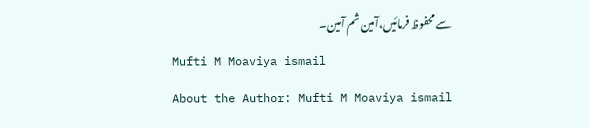سے محفوظ فرمائیں،آمین ثم آمین۔
Mufti M Moaviya ismail
About the Author: Mufti M Moaviya ismail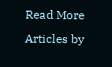Read More Articles by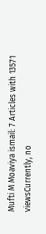Mufti M Moaviya ismail: 7 Articles with 13571 viewsCurrently, no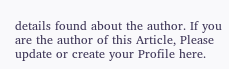details found about the author. If you are the author of this Article, Please update or create your Profile here.